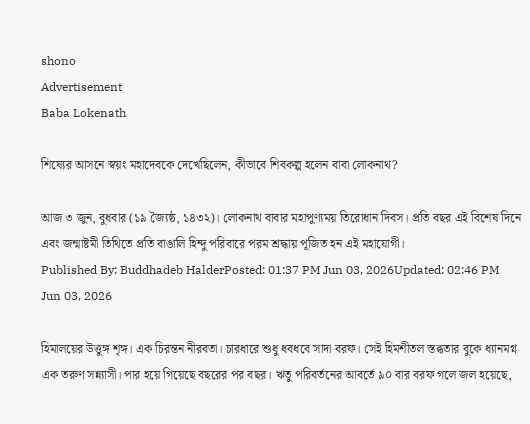shono
Advertisement
Baba Lokenath

শিষ্যের আসনে স্বয়ং মহাদেবকে দেখেছিলেন, কীভাবে শিবকল্প হলেন বাবা লোকনাথ?

আজ ৩ জুন, বুধবার (১৯ জ্যৈষ্ঠ, ১৪৩২)। লোকনাথ বাবার মহাপুণ্যময় তিরোধান দিবস। প্রতি বছর এই বিশেষ দিনে এবং জন্মাষ্টমী তিথিতে প্রতি বাঙালি হিন্দু পরিবারে পরম শ্রদ্ধায় পূজিত হন এই মহাযোগী।
Published By: Buddhadeb HalderPosted: 01:37 PM Jun 03, 2026Updated: 02:46 PM Jun 03, 2026

হিমালয়ের উত্তুঙ্গ শৃঙ্গ। এক চিরন্তন নীরবতা। চারধারে শুধু ধবধবে সাদা বরফ। সেই হিমশীতল স্তব্ধতার বুকে ধ্যানমগ্ন এক তরুণ সন্ন্যাসী। পার হয়ে গিয়েছে বছরের পর বছর। ঋতু পরিবর্তনের আবর্তে ৯০ বার বরফ গলে জল হয়েছে,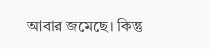আবার জমেছে। কিন্তু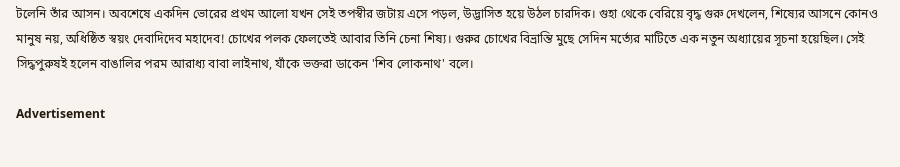টলেনি তাঁর আসন। অবশেষে একদিন ভোরের প্রথম আলো যখন সেই তপস্বীর জটায় এসে পড়ল, উদ্ভাসিত হয়ে উঠল চারদিক। গুহা থেকে বেরিয়ে বৃদ্ধ গুরু দেখলেন, শিষ্যের আসনে কোনও মানুষ নয়, অধিষ্ঠিত স্বয়ং দেবাদিদেব মহাদেব! চোখের পলক ফেলতেই আবার তিনি চেনা শিষ্য। গুরুর চোখের বিভ্রান্তি মুছে সেদিন মর্ত্যের মাটিতে এক নতুন অধ্যায়ের সূচনা হয়েছিল। সেই সিদ্ধপুরুষই হলেন বাঙালির পরম আরাধ্য বাবা লাইনাথ, যাঁকে ভক্তরা ডাকেন 'শিব লোকনাথ' বলে।

Advertisement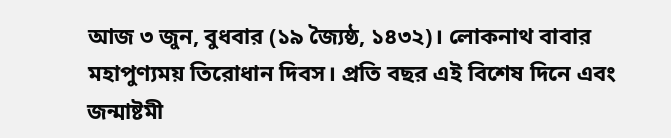আজ ৩ জুন, বুধবার (১৯ জ্যৈষ্ঠ, ১৪৩২)। লোকনাথ বাবার মহাপুণ্যময় তিরোধান দিবস। প্রতি বছর এই বিশেষ দিনে এবং জন্মাষ্টমী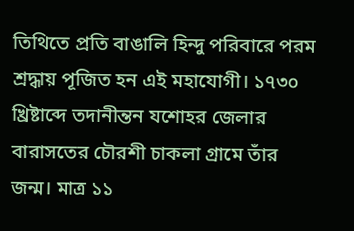তিথিতে প্রতি বাঙালি হিন্দু পরিবারে পরম শ্রদ্ধায় পূজিত হন এই মহাযোগী। ১৭৩০ খ্রিষ্টাব্দে তদানীন্তন যশোহর জেলার বারাসতের চৌরশী চাকলা গ্রামে তাঁর জন্ম। মাত্র ১১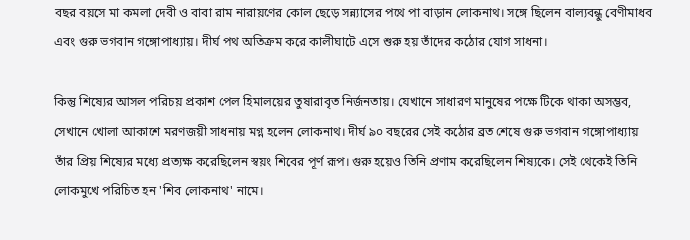বছর বয়সে মা কমলা দেবী ও বাবা রাম নারায়ণের কোল ছেড়ে সন্ন্যাসের পথে পা বাড়ান লোকনাথ। সঙ্গে ছিলেন বাল্যবন্ধু বেণীমাধব এবং গুরু ভগবান গঙ্গোপাধ্যায়। দীর্ঘ পথ অতিক্রম করে কালীঘাটে এসে শুরু হয় তাঁদের কঠোর যোগ সাধনা।

কিন্তু শিষ্যের আসল পরিচয় প্রকাশ পেল হিমালয়ের তুষারাবৃত নির্জনতায়। যেখানে সাধারণ মানুষের পক্ষে টিকে থাকা অসম্ভব, সেখানে খোলা আকাশে মরণজয়ী সাধনায় মগ্ন হলেন লোকনাথ। দীর্ঘ ৯০ বছরের সেই কঠোর ব্রত শেষে গুরু ভগবান গঙ্গোপাধ্যায় তাঁর প্রিয় শিষ্যের মধ্যে প্রত্যক্ষ করেছিলেন স্বয়ং শিবের পূর্ণ রূপ। গুরু হয়েও তিনি প্রণাম করেছিলেন শিষ্যকে। সেই থেকেই তিনি লোকমুখে পরিচিত হন 'শিব লোকনাথ' নামে।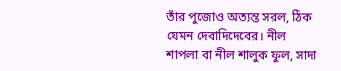তাঁর পুজোও অত্যন্ত সরল, ঠিক যেমন দেবাদিদেবের। নীল শাপলা বা নীল শালুক ফুল, সাদা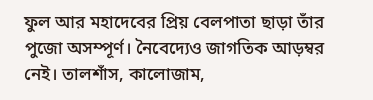ফুল আর মহাদেবের প্রিয় বেলপাতা ছাড়া তাঁর পুজো অসম্পূর্ণ। নৈবেদ্যেও জাগতিক আড়ম্বর নেই। তালশাঁস, কালোজাম,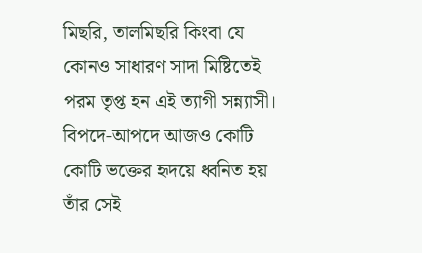মিছরি, তালমিছরি কিংবা যে কোনও সাধারণ সাদা মিষ্টিতেই পরম তৃপ্ত হন এই ত্যাগী সন্ন্যাসী। বিপদে-আপদে আজও কোটি কোটি ভক্তের হৃদয়ে ধ্বনিত হয় তাঁর সেই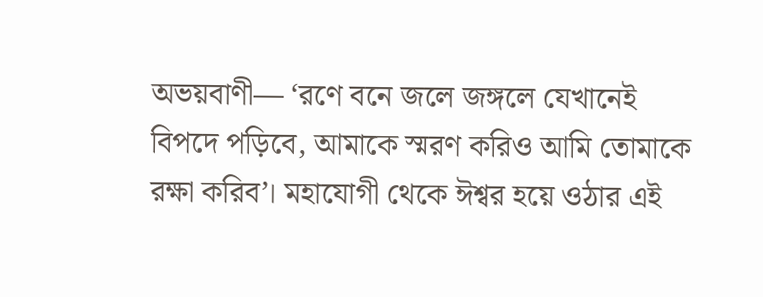অভয়বাণী— ‘রণে বনে জলে জঙ্গলে যেখানেই বিপদে পড়িবে, আমাকে স্মরণ করিও আমি তোমাকে রক্ষা করিব’। মহাযোগী থেকে ঈশ্বর হয়ে ওঠার এই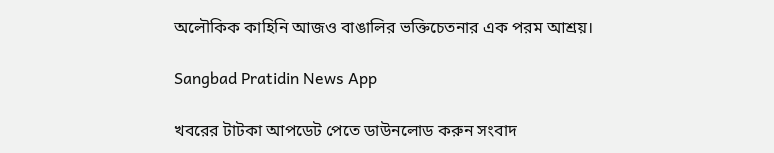অলৌকিক কাহিনি আজও বাঙালির ভক্তিচেতনার এক পরম আশ্রয়।

Sangbad Pratidin News App

খবরের টাটকা আপডেট পেতে ডাউনলোড করুন সংবাদ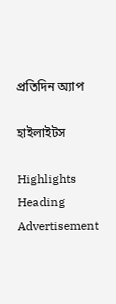প্রতিদিন অ্যাপ

হাইলাইটস

Highlights Heading
Advertisement